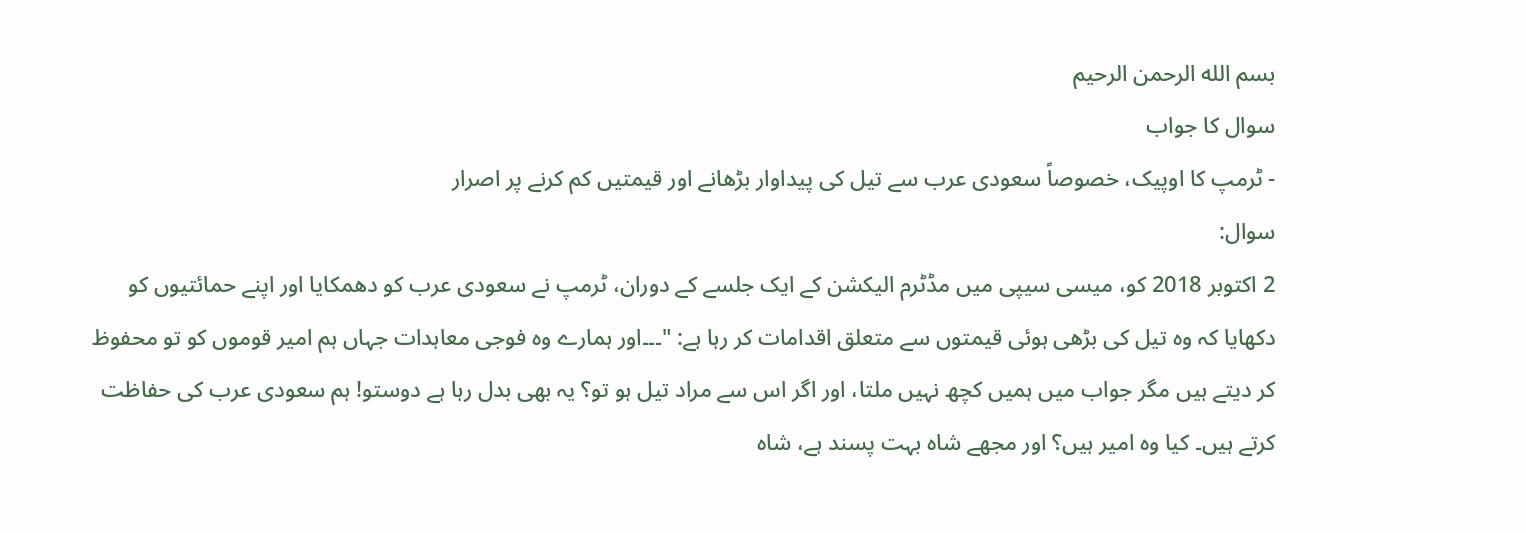بسم الله الرحمن الرحيم
سوال کا جواب
- ٹرمپ کا اوپیک، خصوصاً سعودی عرب سے تیل کی پیداوار بڑھانے اور قیمتیں کم کرنے پر اصرار
سوال:
2 اکتوبر 2018 کو، میسی سیپی میں مڈٹرم الیکشن کے ایک جلسے کے دوران، ٹرمپ نے سعودی عرب کو دھمکایا اور اپنے حمائتیوں کو دکھایا کہ وہ تیل کی بڑھی ہوئی قیمتوں سے متعلق اقدامات کر رہا ہے: "۔۔۔اور ہمارے وہ فوجی معاہدات جہاں ہم امیر قوموں کو تو محفوظ کر دیتے ہیں مگر جواب میں ہمیں کچھ نہیں ملتا، اور اگر اس سے مراد تیل ہو تو؟ یہ بھی بدل رہا ہے دوستو! ہم سعودی عرب کی حفاظت کرتے ہیں۔ کیا وہ امیر ہیں؟ اور مجھے شاہ بہت پسند ہے، شاہ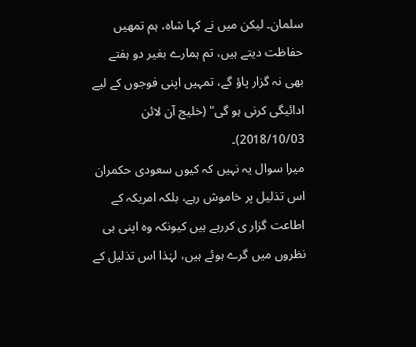سلمان۔ لیکن میں نے کہا شاہ، ہم تمھیں حفاظت دیتے ہیں، تم ہمارے بغیر دو ہفتے بھی نہ گزار پاؤ گے، تمہیں اپنی فوجوں کے لیے ادائیگی کرنی ہو گی" (خلیج آن لائن 2018/10/03)۔
میرا سوال یہ نہیں کہ کیوں سعودی حکمران اس تذلیل پر خاموش رہے، بلکہ امریکہ کے اطاعت گزار ی کررہے ہیں کیونکہ وہ اپنی ہی نظروں میں گرے ہوئے ہیں، لہٰذا اس تذلیل کے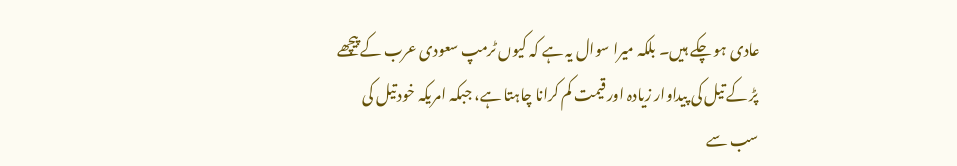عادی ہو چکے ہیں۔ بلکہ میرا سوال یہ ہے کہ کیوں ٹرمپ سعودی عرب کےپیچھے پڑ کے تیل کی پیداوار زیادہ اور قیمت کم کرانا چاہتا ہے، جبکہ امریکہ خود تیل کی سب سے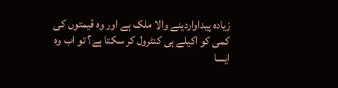زیادہ پیداواردینے والا ملک ہے اور وہ قیمتوں کی کمی کو اکیلے ہی کنٹرول کر سکتا ہے؟ تو اب وہ ایسا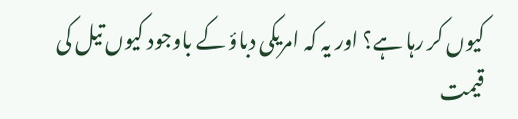کیوں کر رہا ہے؟ اور یہ کہ امریکی دباؤ کے باوجود کیوں تیل کی قیمت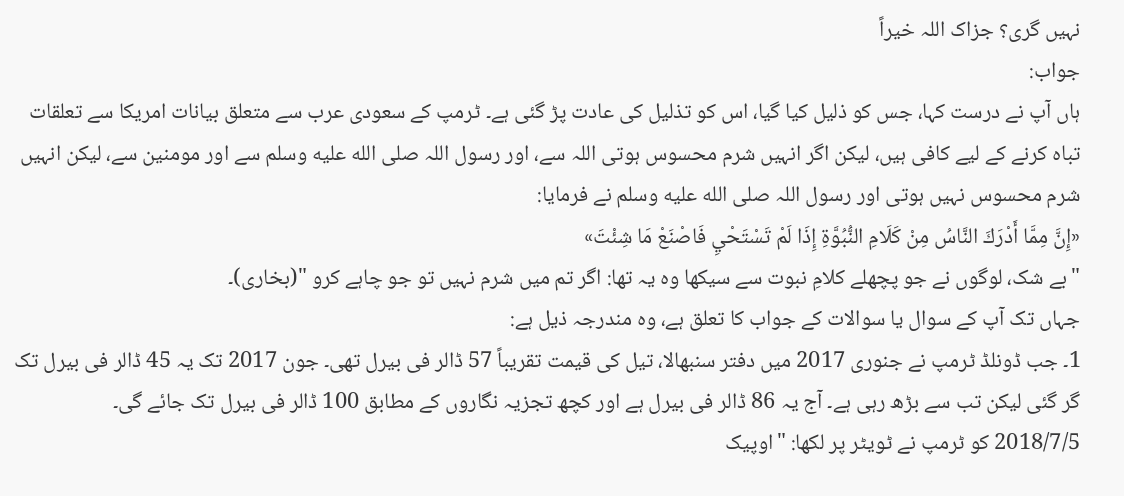نہیں گری؟ جزاک اللہ خیراً
جواب:
ہاں آپ نے درست کہا، جس کو ذلیل کیا گیا، اس کو تذلیل کی عادت پڑ گئی ہے۔ ٹرمپ کے سعودی عرب سے متعلق بیانات امریکا سے تعلقات تباہ کرنے کے لیے کافی ہیں، لیکن اگر انہیں شرم محسوس ہوتی اللہ سے، اور رسول اللہ صلى الله عليه وسلم سے اور مومنین سے، لیکن انہیں شرم محسوس نہیں ہوتی اور رسول اللہ صلى الله عليه وسلم نے فرمایا:
«إِنَّ مِمَّا أَدْرَكَ النَّاسُ مِنْ كَلَامِ النُّبُوَّةِ إِذَا لَمْ تَسْتَحْيِ فَاصْنَعْ مَا شِئْتَ»
"بے شک، لوگوں نے جو پچھلے کلامِ نبوت سے سیکھا وہ یہ تھا: اگر تم میں شرم نہیں تو جو چاہے کرو "(بخاری)۔
جہاں تک آپ کے سوال یا سوالات کے جواب کا تعلق ہے، وہ مندرجہ ذیل ہے:
1۔ جب ڈونلڈ ٹرمپ نے جنوری 2017 میں دفتر سنبھالا، تیل کی قیمت تقریباً 57 ڈالر فی بیرل تھی۔ جون 2017 تک یہ 45 ڈالر فی بیرل تک گر گئی لیکن تب سے بڑھ رہی ہے۔ آج یہ 86 ڈالر فی بیرل ہے اور کچھ تجزیہ نگاروں کے مطابق 100 ڈالر فی بیرل تک جائے گی۔
2018/7/5 کو ٹرمپ نے ٹویٹر پر لکھا: "اوپیک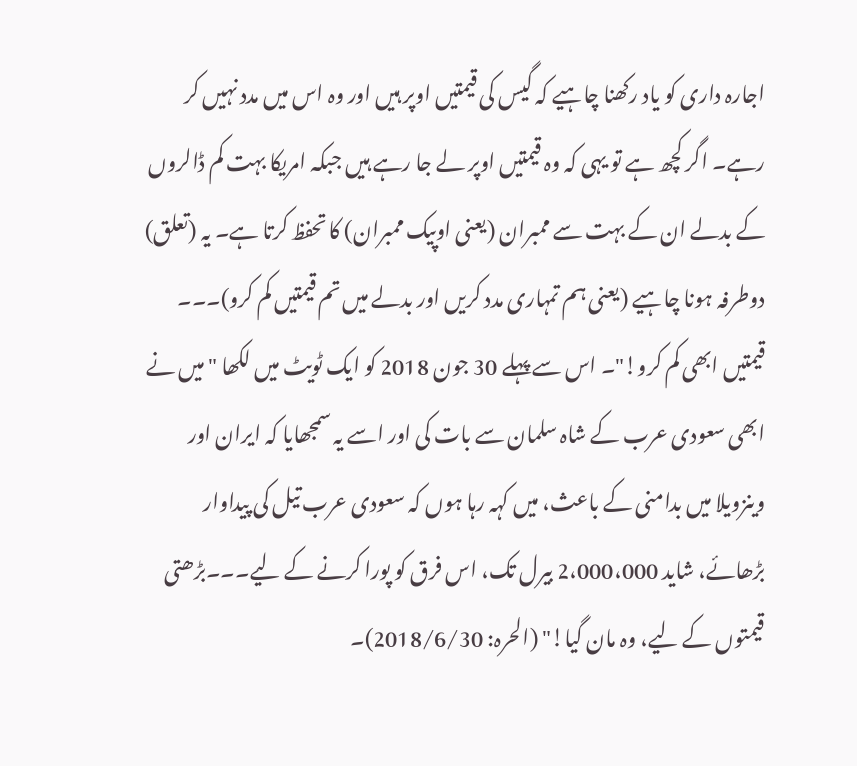اجارہ داری کو یاد رکھنا چاہیے کہ گیس کی قیمتیں اوپر ہیں اور وہ اس میں مدد نہیں کر رہے۔ اگر کچھ ہے تو یہی کہ وہ قیمتیں اوپر لے جا رہے ہیں جبکہ امریکا بہت کم ڈالروں کے بدلے ان کے بہت سے ممبران (یعنی اوپیک ممبران) کا تحفظ کرتا ہے۔ یہ (تعلق) دوطرفہ ہونا چاہیے (یعنی ہم تمہاری مدد کریں اور بدلے میں تم قیمتیں کم کرو)۔۔۔ قیمتیں ابھی کم کرو!"۔ اس سے پہلے 30 جون 2018 کو ایک ٹویٹ میں لکھا "میں نے ابھی سعودی عرب کے شاہ سلمان سے بات کی اور اسے یہ سمجھایا کہ ایران اور وینزویلا میں بدامنی کے باعث، میں کہہ رہا ہوں کہ سعودی عرب تیل کی پیداوار بڑھائے، شاید 2،000،000 بیرل تک، اس فرق کو پورا کرنے کے لیے۔۔۔بڑھتی قیمتوں کے لیے، وہ مان گیا!" (الحرہ: 2018/6/30)۔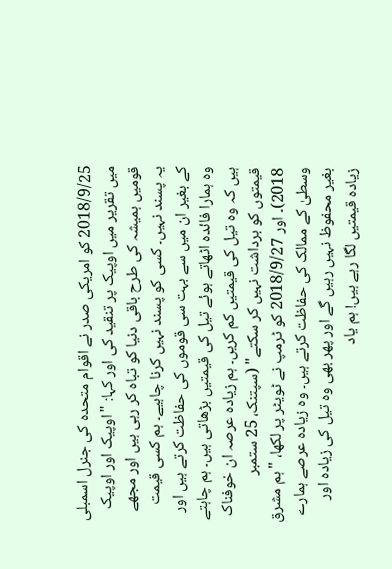2018/9/25 کو امریکی صدر نے اقوام متحدہ کی جنرل اسمبلی میں تقریر میں اوپیک پر تنقید کی اور کہا: "اوپیک اور اوپیک قومیں ہمیشہ کی طرح باقی دنیا کو تباہ کر رہی ہیں اور مجھے یہ پسند نہیں۔ کسی کو پسند نہیں کرنا چاہیے۔ ہم کسی قیمت کے بغیر ان میں سے بہت سی قوموں کی حفاظت کرتے ہیں اور وہ ہمارا فائدہ اٹھاتے ہوئے تیل کی قیمتیں بڑھاتی ہیں۔ ہم چاہتے ہیں کہ وہ تیل کی قیمتیں کم کریں۔ ہم زیادہ عرصہ ان خوفناک قیمتوں کو برداشت نہیں کر سکتے" (سپتنک، 25 ستمبر 2018)۔ اور 2018/9/27 کو ٹرمپ نے ٹویٹر پر لکھا، "ہم مشرق وسطیٰ کے ممالک کی حفاظت کرتے ہیں۔ وہ زیادہ عرصے ہمارے بغیر محفوظ نہیں رہیں گے اور پھر بھی وہ تیل کی زیادہ اور زیادہ قیمتیں لگا رہے ہیں! ہم یاد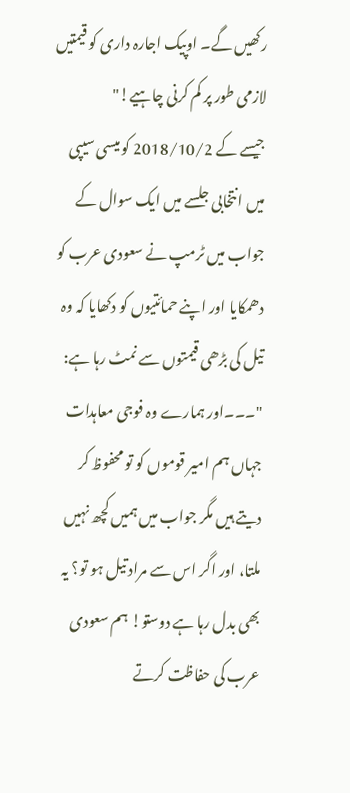رکھیں گے۔ اوپیک اجارہ داری کو قیمتیں لازمی طور پر کم کرنی چاہیے!"
جیسے کے 2018/10/2 کو میسی سیپی میں انتخابی جلسے میں ایک سوال کے جواب میں ٹرمپ نے سعودی عرب کو دھمکایا اور اپنے حمائتیوں کو دکھایا کہ وہ تیل کی بڑھی قیمتوں سے نمٹ رہا ہے: "۔۔۔اور ہمارے وہ فوجی معاہدات جہاں ہم امیر قوموں کو تو محفوظ کر دیتے ہیں مگر جواب میں ہمیں کچھ نہیں ملتا، اور اگر اس سے مراد تیل ہو تو؟ یہ بھی بدل رہا ہے دوستو! ہم سعودی عرب کی حفاظت کرتے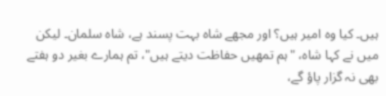ہیں۔ کیا وہ امیر ہیں؟ اور مجھے شاہ بہت پسند ہے، شاہ سلمان۔ لیکن میں نے کہا شاہ، "ہم تمھیں حفاظت دیتے ہیں"، تم ہمارے بغیر دو ہفتے بھی نہ گزار پاؤ گے،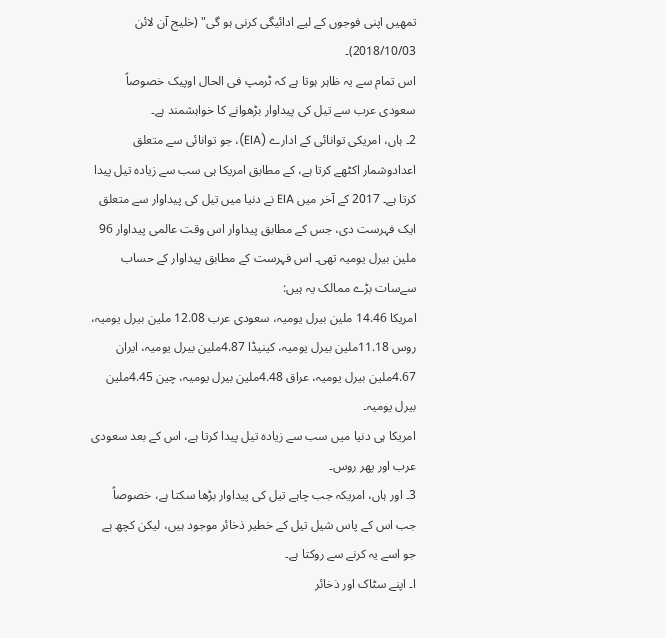تمھیں اپنی فوجوں کے لیے ادائیگی کرنی ہو گی" (خلیج آن لائن 2018/10/03)۔
اس تمام سے یہ ظاہر ہوتا ہے کہ ٹرمپ فی الحال اوپیک خصوصاً سعودی عرب سے تیل کی پیداوار بڑھوانے کا خواہشمند ہے۔
2۔ ہاں، امریکی توانائی کے ادارے (EIA)، جو توانائی سے متعلق اعدادوشمار اکٹھے کرتا ہے، کے مطابق امریکا ہی سب سے زیادہ تیل پیدا کرتا ہے۔ 2017 کے آخر میں EIA نے دنیا میں تیل کی پیداوار سے متعلق ایک فہرست دی، جس کے مطابق پیداوار اس وقت عالمی پیداوار 96 ملین بیرل یومیہ تھی۔ اس فہرست کے مطابق پیداوار کے حساب سےسات بڑے ممالک یہ ہیں:
امریکا 14.46 ملین بیرل یومیہ، سعودی عرب 12.08 ملین بیرل یومیہ، روس 11.18ملین بیرل یومیہ، کینیڈا 4.87ملین بیرل یومیہ، ایران 4.67ملین بیرل یومیہ، عراق 4.48ملین بیرل یومیہ، چین 4.45ملین بیرل یومیہ۔
امریکا ہی دنیا میں سب سے زیادہ تیل پیدا کرتا ہے، اس کے بعد سعودی عرب اور پھر روس۔
3۔ اور ہاں، امریکہ جب چاہے تیل کی پیداوار بڑھا سکتا ہے، خصوصاً جب اس کے پاس شیل تیل کے خطیر ذخائر موجود ہیں، لیکن کچھ ہے جو اسے یہ کرنے سے روکتا ہے۔
ا۔ اپنے سٹاک اور ذخائر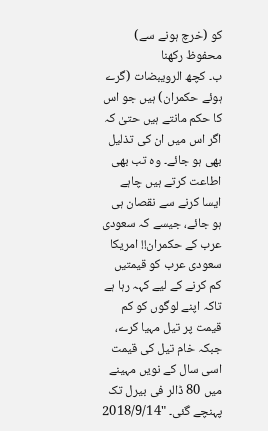کو (خرچ ہونے سے) محفوظ رکھنا
ب۔ کچھ الرويبضات (گرے ہوئے حکمران) ہیں جو اس کا حکم مانتے ہیں حتیٰ کہ اگر اس میں ان کی تذلیل بھی ہو جائے۔ وہ تب بھی اطاعت کرتے ہیں چاہے ایسا کرنے سے نقصان ہی ہو جائے، جیسے کہ سعودی عرب کے حکمران!! امریکا سعودی عرب کو قیمتیں کم کرنے کے لیے کہہ رہا ہے تاکہ اپنے لوگوں کو کم قیمت پر تیل مہیا کرے، جبکہ خام تیل کی قیمت اسی سال کے نویں مہینے میں 80 ڈالر فی بیرل تک پہنچے گئی۔ "2018/9/14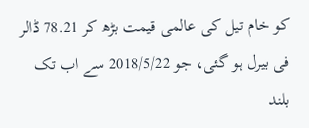کو خام تیل کی عالمی قیمت بڑھ کر 78.21 ڈالر فی بیرل ہو گئی، جو 2018/5/22 سے اب تک بلند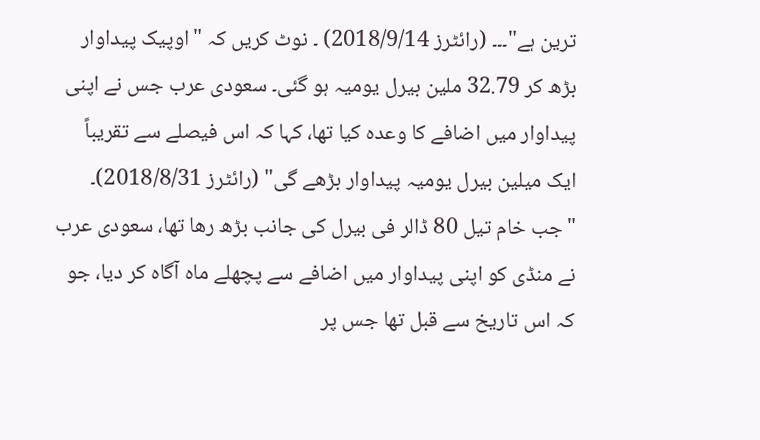ترین ہے"۔۔۔ (رائٹرز 2018/9/14) ۔ نوٹ کریں کہ "اوپیک پیداوار بڑھ کر 32.79 ملین بیرل یومیہ ہو گئی۔ سعودی عرب جس نے اپنی پیداوار میں اضافے کا وعدہ کیا تھا، کہا کہ اس فیصلے سے تقریباً ایک میلین بیرل یومیہ پیداوار بڑھے گی" (رائٹرز 2018/8/31)۔ "جب خام تیل 80 ڈالر فی بیرل کی جانب بڑھ رھا تھا، سعودی عرب نے منڈی کو اپنی پیداوار میں اضافے سے پچھلے ماہ آگاہ کر دیا، جو کہ اس تاریخ سے قبل تھا جس پر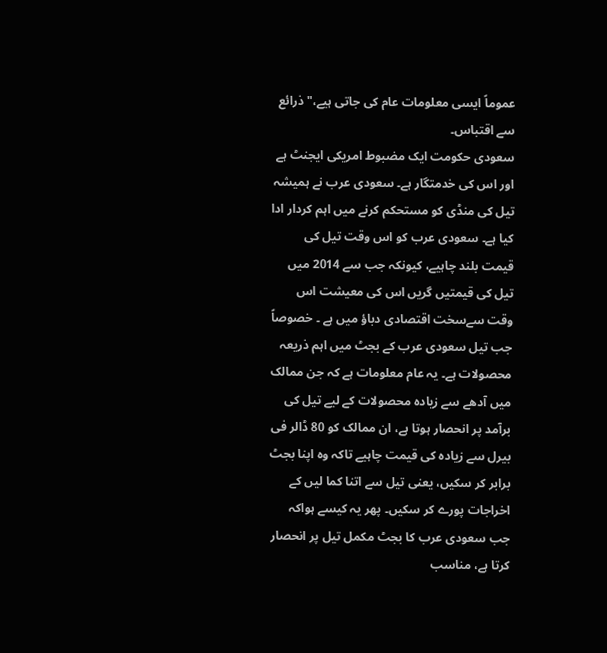عموماً ایسی معلومات عام کی جاتی ہیے،" ذرائع سے اقتباس۔
سعودی حکومت ایک مضبوط امریکی ایجنٹ ہے اور اس کی خدمتگار ہے۔ سعودی عرب نے ہمیشہ تیل کی منڈی کو مستحکم کرنے میں اہم کردار ادا کیا ہے۔ سعودی عرب کو اس وقت تیل کی قیمت بلند چاہیے، کیونکہ جب سے 2014 میں تیل کی قیمتیں گریں اس کی معیشت اس وقت سےسخت اقتصادی دباؤ میں ہے ۔ خصوصاً جب تیل سعودی عرب کے بجٹ میں اہم ذریعہ محصولات ہے۔ یہ عام معلومات ہے کہ جن ممالک میں آدھے سے زیادہ محصولات کے لیے تیل کی برآمد پر انحصار ہوتا ہے، ان ممالک کو 80 ڈالر فی بیرل سے زیادہ کی قیمت چاہیے تاکہ وہ اپنا بجٹ برابر کر سکیں، یعنی تیل سے اتنا کما لیں کے اخراجات پورے کر سکیں۔ پھر یہ کیسے ہواکہ جب سعودی عرب کا بجٹ مکمل تیل پر انحصار کرتا ہے، مناسب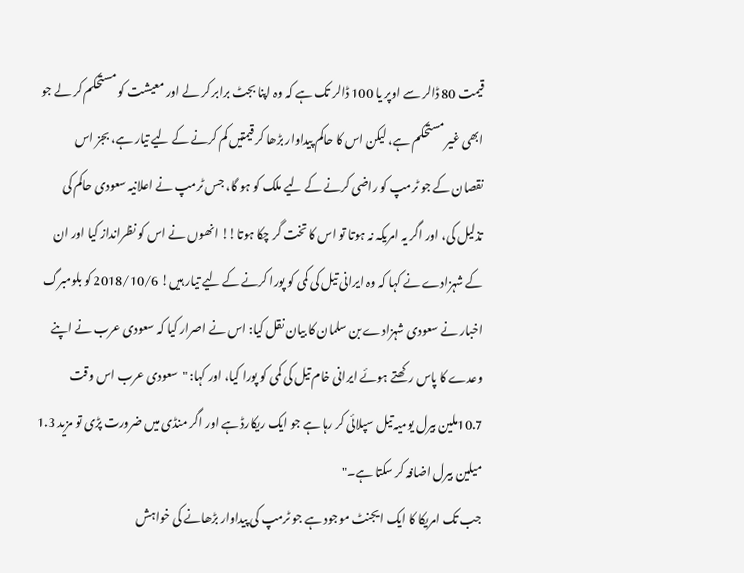قیمت 80 ڈالر سے اوپر یا 100 ڈالر تک ہے کہ وہ اپنا بجٹ برابر کر لے اور معیشت کو مستحکم کر لے جو ابھی غیر مستحکم ہے، لیکن اس کا حاکم پیداوار بڑھا کر قیمتیں کم کرنے کے لیے تیار ہے، بجز اس نقصان کے جو ٹرمپ کو راضی کرنے کے لیے ملک کو ہو گا، جس ٹرمپ نے اعلانیہ سعودی حاکم کی تذلیل کی، اور اگر یہ امریکہ نہ ہوتا تو اس کا تخت گر چکا ہوتا!! انھوں نے اس کو نظرانداز کیا اور ان کے شہزادے نے کہا کہ وہ ایرانی تیل کی کمی کو پورا کرنے کے لیے تیار ہیں! 2018/10/6 کو بلومبرگ اخبار نے سعودی شہزادے بن سلمان کا بیان نقل کیا: اس نے اصرار کیا کہ سعودی عرب نے اپنے وعدے کا پاس رکھتے ہوئے ایرانی خام تیل کی کمی کو پورا کیا، اور کہا: "سعودی عرب اس وقت 10.7ملین بیرل یومیہ تیل سپلائی کر رہا ہے جو ایک ریکارڈ ہے اور اگر منڈی میں ضرورت پڑی تو مزید 1.3 میلین بیرل اضافہ کر سکتا ہے۔"
جب تک امریکا کا ایک ایجنٹ موجود ہے جو ٹرمپ کی پیداوار بڑھانے کی خواہش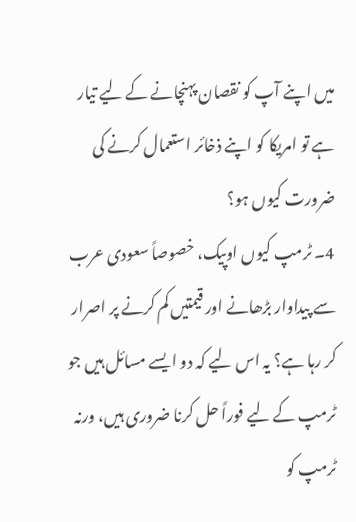میں اپنے آپ کو نقصان پہنچانے کے لیے تیار ہے تو امریکا کو اپنے ذخائر استعمال کرنے کی ضرورت کیوں ہو؟
4۔ ٹرمپ کیوں اوپیک، خصوصاً سعودی عرب سے پیداوار بڑھانے اور قیمتیں کم کرنے پر اصرار کر رہا ہے؟ یہ اس لیے کہ دو ایسے مسائل ہیں جو ٹرمپ کے لیے فوراً حل کرنا ضروری ہیں، ورنہ ٹرمپ کو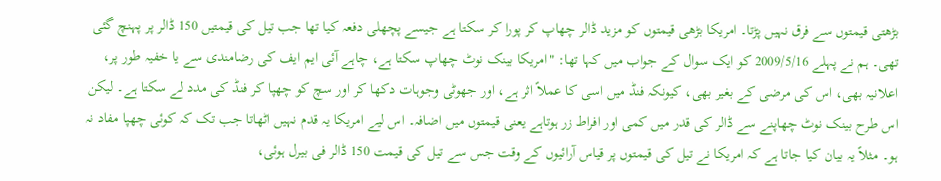بڑھتی قیمتوں سے فرق نہیں پڑتا۔ امریکا بڑھی قیمتوں کو مزید ڈالر چھاپ کر پورا کر سکتا ہے جیسے پچھلی دفعہ کیا تھا جب تیل کی قیمتیں 150 ڈالر پر پہنچ گئی تھی۔ ہم نے پہلے 2009/5/16 کو ایک سوال کے جواب میں کہا تھا: "امریکا بینک نوٹ چھاپ سکتا ہے، چاہے آئی ایم ایف کی رضامندی سے یا خفیہ طور پر، اعلانیہ بھی، اس کی مرضی کے بغیر بھی، کیونکہ فنڈ میں اسی کا عملاً اثر ہے، اور جھوٹی وجوہات دکھا کر اور سچ کو چھپا کر فنڈ کی مدد لے سکتا ہے۔ لیکن اس طرح بینک نوٹ چھاپنے سے ڈالر کی قدر میں کمی اور افراط زر ہوتاہے یعنی قیمتوں میں اضافہ۔ اس لیے امریکا یہ قدم نہیں اٹھاتا جب تک کہ کوئی چھپا مفاد نہ ہو۔ مثلاً یہ بیان کیا جاتا ہے کہ امریکا نے تیل کی قیمتوں پر قیاس آرائیوں کے وقت جس سے تیل کی قیمت 150 ڈالر فی بیرل ہوئی،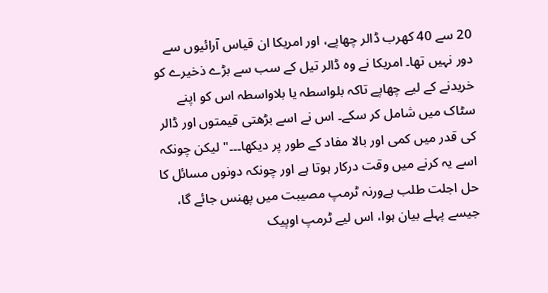20 سے 40 کھرب ڈالر چھاپے، اور امریکا ان قیاس آرائیوں سے دور نہیں تھا۔ امریکا نے وہ ڈالر تیل کے سب سے بڑے ذخیرے کو خریدنے کے لیے چھاپے تاکہ بلواسطہ یا بلاواسطہ اس کو اپنے سٹاک میں شامل کر سکے۔ اس نے اسے بڑھتی قیمتوں اور ڈالر کی قدر میں کمی اور بالا مفاد کے طور پر دیکھا۔۔۔" لیکن چونکہ اسے یہ کرنے میں وقت درکار ہوتا ہے اور چونکہ دونوں مسائل کا حل اجلت طلب ہےورنہ ٹرمپ مصیبت میں پھنس جائے گا، جیسے پہلے بیان ہوا، اس لیے ٹرمپ اوپیک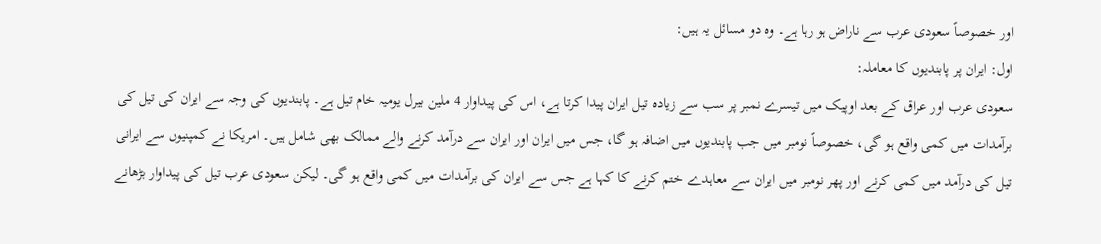اور خصوصاً سعودی عرب سے ناراض ہو رہا ہے۔ وہ دو مسائل یہ ہیں:
اول: ایران پر پابندیوں کا معاملہ:
سعودی عرب اور عراق کے بعد اوپیک میں تیسرے نمبر پر سب سے زیادہ تیل ایران پیدا کرتا ہے، اس کی پیداوار 4 ملین بیرل یومیہ خام تیل ہے۔ پابندیوں کی وجہ سے ایران کی تیل کی برآمدات میں کمی واقع ہو گی، خصوصاً نومبر میں جب پابندیوں میں اضافہ ہو گا، جس میں ایران اور ایران سے درآمد کرنے والے ممالک بھی شامل ہیں۔ امریکا نے کمپنیوں سے ایرانی تیل کی درآمد میں کمی کرنے اور پھر نومبر میں ایران سے معاہدے ختم کرنے کا کہا ہے جس سے ایران کی برآمدات میں کمی واقع ہو گی۔ لیکن سعودی عرب تیل کی پیداوار بڑھانے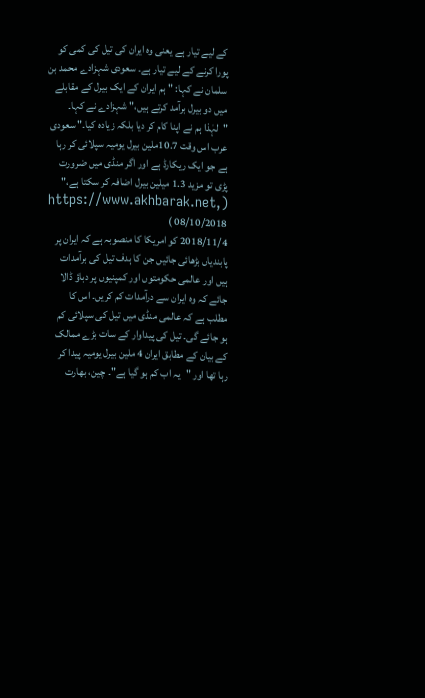کے لیے تیار ہے یعنی وہ ایران کی تیل کی کمی کو پورا کرنے کے لیے تیار ہے۔ سعودی شہزادے محمد بن سلمان نے کہا: "ہم ایران کے ایک بیرل کے مقابلے میں دو بیرل برآمد کرتے ہیں،" شہزادے نے کہا۔ "لہٰذا ہم نے اپنا کام کر دیا بلکہ زیادہ کیا۔" سعودی عرب اس وقت 10.7ملین بیرل یومیہ سپلائی کر رہا ہے جو ایک ریکارڈ ہے اور اگر منڈی میں ضرورت پڑی تو مزید 1.3 میلین بیرل اضافہ کر سکتا ہے،" (https://www.akhbarak.net, 08/10/2018 )
2018/11/4 کو امریکا کا منصوبہ ہے کہ ایران پر پابندیاں بڑھائی جائیں جن کا ہدف تیل کی برآمدات ہیں اور عالمی حکومتوں اور کمپنیوں پر دباؤ ڈالا جائے کہ وہ ایران سے درآمدات کم کریں۔ اس کا مطلب ہے کہ عالمی منڈی میں تیل کی سپلائی کم ہو جائے گی۔ تیل کی پیداوار کے سات بڑے ممالک کے بیان کے مطابق ایران 4 ملین بیرل یومیہ پیدا کر رہا تھا اور "یہ اب کم ہو گیا ہے"۔ چین، بھارت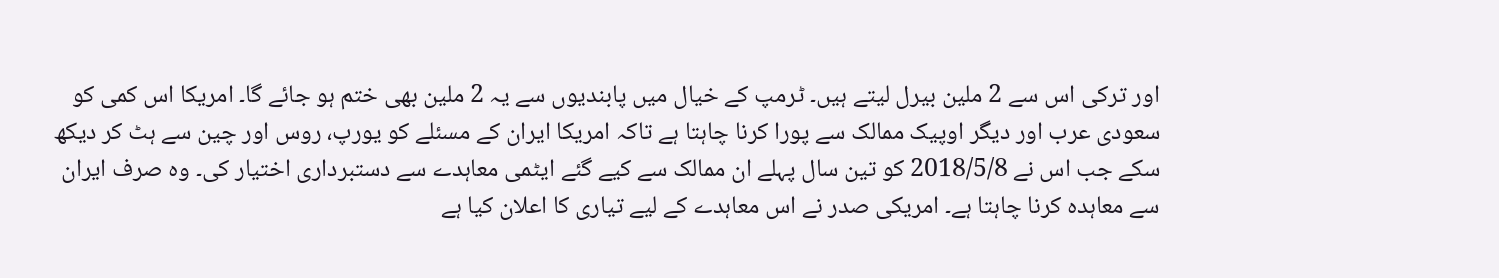اور ترکی اس سے 2 ملین بیرل لیتے ہیں۔ ٹرمپ کے خیال میں پابندیوں سے یہ 2 ملین بھی ختم ہو جائے گا۔ امریکا اس کمی کو سعودی عرب اور دیگر اوپیک ممالک سے پورا کرنا چاہتا ہے تاکہ امریکا ایران کے مسئلے کو یورپ، روس اور چین سے ہٹ کر دیکھ سکے جب اس نے 2018/5/8 کو تین سال پہلے ان ممالک سے کیے گئے ایٹمی معاہدے سے دستبرداری اختیار کی۔ وہ صرف ایران سے معاہدہ کرنا چاہتا ہے۔ امریکی صدر نے اس معاہدے کے لیے تیاری کا اعلان کیا ہے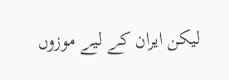لیکن ایران کے لیے موزوں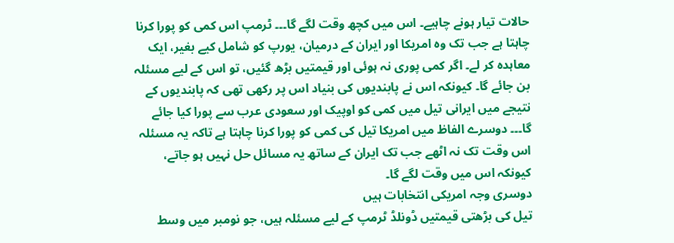حالات تیار ہونے چاہیے۔ اس میں کچھ وقت لگے گا۔۔۔ ٹرمپ اس کمی کو پورا کرنا چاہتا ہے جب تک وہ امریکا اور ایران کے درمیان، یورپ کو شامل کیے بغیر، ایک معاہدہ کر لے۔ اگر کمی پوری نہ ہوئی اور قیمتیں بڑھ گئیں، تو اس کے لیے مسئلہ بن جائے گا۔ کیونکہ اس نے پابندیوں کی بنیاد اس پر رکھی تھی کہ پابندیوں کے نتیجے میں ایرانی تیل میں کمی کو اوپیک اور سعودی عرب سے پورا کیا جائے گا۔۔۔ دوسرے الفاظ میں امریکا تیل کی کمی کو پورا کرنا چاہتا ہے تاکہ یہ مسئلہ اس وقت تک نہ اٹھے جب تک ایران کے ساتھ یہ مسائل حل نہیں ہو جاتے، کیونکہ اس میں وقت لگے گا۔
دوسری وجہ امریکی انتخابات ہیں
تیل کی بڑھتی قیمتیں ڈونلڈ ٹرمپ کے لیے مسئلہ ہیں، جو نومبر میں وسط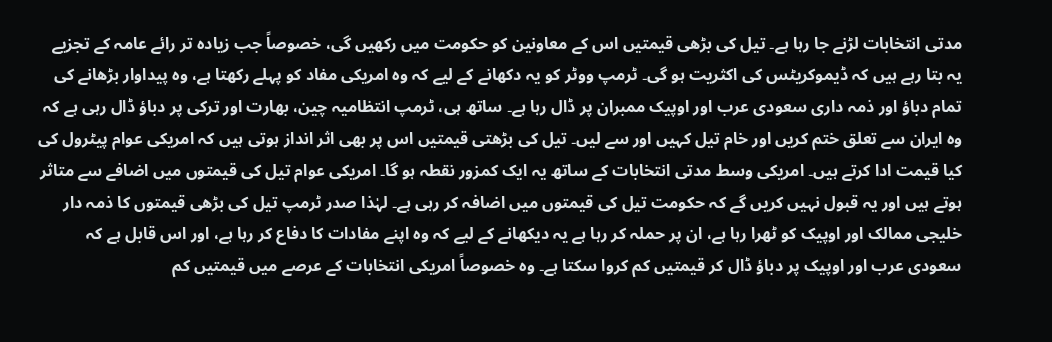مدتی انتخابات لڑنے جا رہا ہے۔ تیل کی بڑھی قیمتیں اس کے معاونین کو حکومت میں رکھیں گی، خصوصاً جب زیادہ تر رائے عامہ کے تجزیے یہ بتا رہے ہیں کہ ڈیموکریٹس کی اکثریت ہو گی۔ ٹرمپ ووٹر کو یہ دکھانے کے لیے کہ وہ امریکی مفاد کو پہلے رکھتا ہے، وہ پیداوار بڑھانے کی تمام دباؤ اور ذمہ داری سعودی عرب اور اوپیک ممبران پر ڈال رہا ہے۔ ساتھ ہی، ٹرمپ انتظامیہ چین، بھارت اور ترکی پر دباؤ ڈال رہی ہے کہ وہ ایران سے تعلق ختم کریں اور خام تیل کہیں اور سے لیں۔ تیل کی بڑھتی قیمتیں اس پر بھی اثر انداز ہوتی ہیں کہ امریکی عوام پیٹرول کی کیا قیمت ادا کرتے ہیں۔ امریکی وسط مدتی انتخابات کے ساتھ یہ ایک کمزور نقطہ ہو گا۔ امریکی عوام تیل کی قیمتوں میں اضافے سے متاثر ہوتے ہیں اور یہ قبول نہیں کریں گے کہ حکومت تیل کی قیمتوں میں اضافہ کر رہی ہے۔ لہٰذا صدر ٹرمپ تیل کی بڑھی قیمتوں کا ذمہ دار خلیجی ممالک اور اوپیک کو ٹھرا رہا ہے، ان پر حملہ کر رہا ہے یہ دیکھانے کے لیے کہ وہ اپنے مفادات کا دفاع کر رہا ہے، اور اس قابل ہے کہ سعودی عرب اور اوپیک پر دباؤ ڈال کر قیمتیں کم کروا سکتا ہے۔ وہ خصوصاً امریکی انتخابات کے عرصے میں قیمتیں کم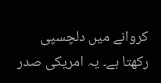کروانے میں دلچسپی رکھتا ہے۔ یہ امریکی صدر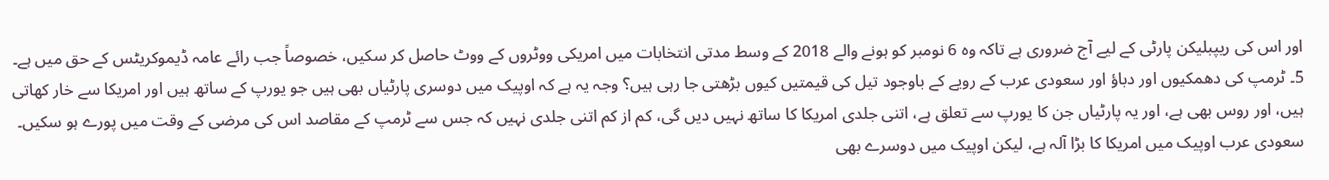اور اس کی ریپبلیکن پارٹی کے لیے آج ضروری ہے تاکہ وہ 6 نومبر کو ہونے والے 2018 کے وسط مدتی انتخابات میں امریکی ووٹروں کے ووٹ حاصل کر سکیں، خصوصاً جب رائے عامہ ڈیموکریٹس کے حق میں ہے۔
5۔ ٹرمپ کی دھمکیوں اور دباؤ اور سعودی عرب کے رویے کے باوجود تیل کی قیمتیں کیوں بڑھتی جا رہی ہیں؟ وجہ یہ ہے کہ اوپیک میں دوسری پارٹیاں بھی ہیں جو یورپ کے ساتھ ہیں اور امریکا سے خار کھاتی ہیں، اور روس بھی ہے، اور یہ پارٹیاں جن کا یورپ سے تعلق ہے، اتنی جلدی امریکا کا ساتھ نہیں دیں گی، کم از کم اتنی جلدی نہیں کہ جس سے ٹرمپ کے مقاصد اس کی مرضی کے وقت میں پورے ہو سکیں۔ سعودی عرب اوپیک میں امریکا کا بڑا آلہ ہے، لیکن اوپیک میں دوسرے بھی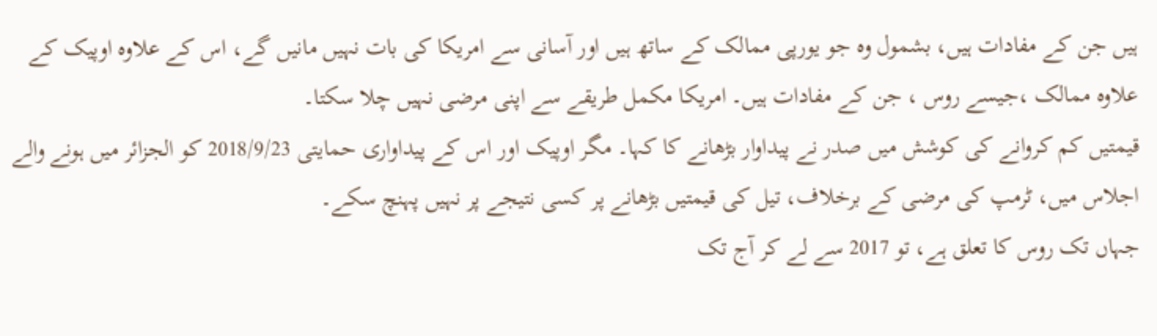ہیں جن کے مفادات ہیں، بشمول وہ جو یورپی ممالک کے ساتھ ہیں اور آسانی سے امریکا کی بات نہیں مانیں گے، اس کے علاوہ اوپیک کے علاوہ ممالک ،جیسے روس ، جن کے مفادات ہیں۔ امریکا مکمل طریقے سے اپنی مرضی نہیں چلا سکتا۔
قیمتیں کم کروانے کی کوشش میں صدر نے پیداوار بڑھانے کا کہا۔ مگر اوپیک اور اس کے پیداواری حمایتی 2018/9/23 کو الجزائر میں ہونے والے اجلاس میں، ٹرمپ کی مرضی کے برخلاف، تیل کی قیمتیں بڑھانے پر کسی نتیجے پر نہیں پہنچ سکے۔
جہاں تک روس کا تعلق ہے، تو 2017 سے لے کر آج تک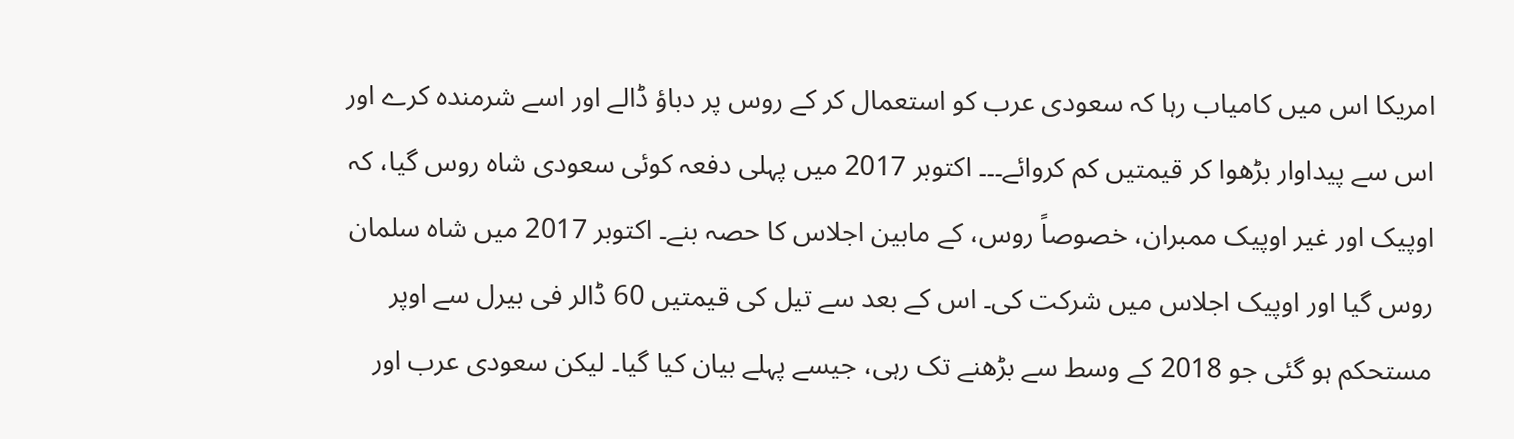امریکا اس میں کامیاب رہا کہ سعودی عرب کو استعمال کر کے روس پر دباؤ ڈالے اور اسے شرمندہ کرے اور اس سے پیداوار بڑھوا کر قیمتیں کم کروائے۔۔۔ اکتوبر 2017 میں پہلی دفعہ کوئی سعودی شاہ روس گیا، کہ اوپیک اور غیر اوپیک ممبران، خصوصاً روس، کے مابین اجلاس کا حصہ بنے۔ اکتوبر 2017 میں شاہ سلمان روس گیا اور اوپیک اجلاس میں شرکت کی۔ اس کے بعد سے تیل کی قیمتیں 60 ڈالر فی بیرل سے اوپر مستحکم ہو گئی جو 2018 کے وسط سے بڑھنے تک رہی، جیسے پہلے بیان کیا گیا۔ لیکن سعودی عرب اور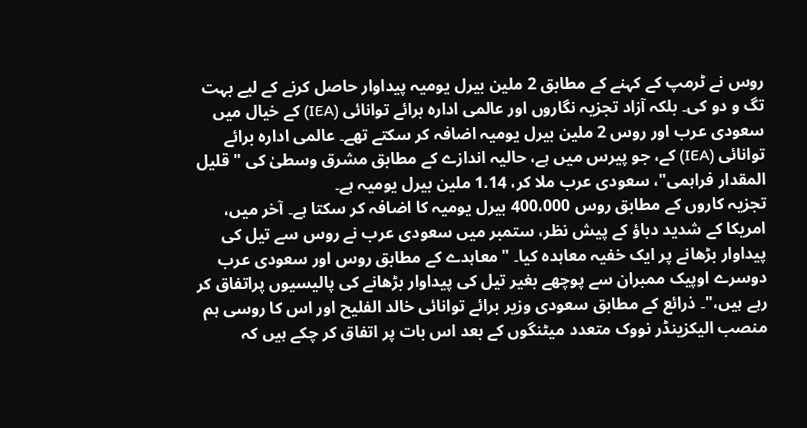روس نے ٹرمپ کے کہنے کے مطابق 2 ملین بیرل یومیہ پیداوار حاصل کرنے کے لیے بہت تگ و دو کی۔ بلکہ آزاد تجزیہ نگاروں اور عالمی ادارہ برائے توانائی (IEA) کے خیال میں سعودی عرب اور روس 2 ملین بیرل یومیہ اضافہ کر سکتے تھے۔ عالمی ادارہ برائے توانائی (IEA) کے، جو پیرس میں ہے، حالیہ اندازے کے مطابق مشرق وسطیٰ کی "قلیل المقدار فراہمی"، سعودی عرب ملا کر، 1.14 ملین بیرل یومیہ ہے۔
تجزیہ کاروں کے مطابق روس 400،000 بیرل یومیہ کا اضافہ کر سکتا ہے۔ آخر میں، امریکا کے شدید دباؤ کے پیش نظر، ستمبر میں سعودی عرب نے روس سے تیل کی پیداوار بڑھانے پر ایک خفیہ معاہدہ کیا۔ "معاہدے کے مطابق روس اور سعودی عرب دوسرے اوپیک ممبران سے پوچھے بغیر تیل کی پیداوار بڑھانے کی پالیسیوں پراتفاق کر رہے ہیں،"۔ ذرائع کے مطابق سعودی وزیر برائے توانائی خالد الفلیح اور اس کا روسی ہم منصب الیکزینڈر نووک متعدد میٹنگوں کے بعد اس بات پر اتفاق کر چکے ہیں کہ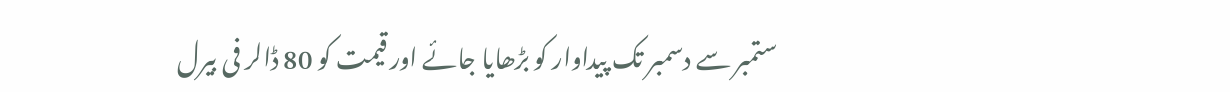ستمبر سے دسمبر تک پیداوار کو بڑھایا جائے اور قیمت کو 80 ڈالر فی بیرل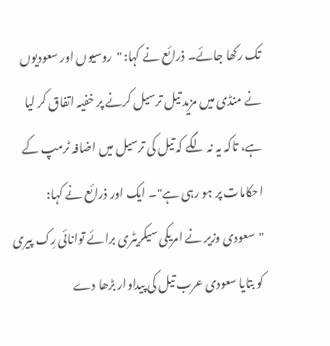تک رکھا جائے۔ ذرائع نے کہا: "روسیوں اور سعودیوں نے منڈی میں مزید تیل ترسیل کرنے پر خفیہ اتفاق کر لیا ہے، تاکہ یہ نہ لگے کہ تیل کی ترسیل میں اضافہ ٹرمپ کے احکامات پر ہو رہی ہے"۔ ایک اور ذرائع نے کہا: "سعودی وزیر نے امریکی سیکریٹری برائے توانائی رِک پیری کو بتایا سعودی عرب تیل کی پیداوار بڑھا دے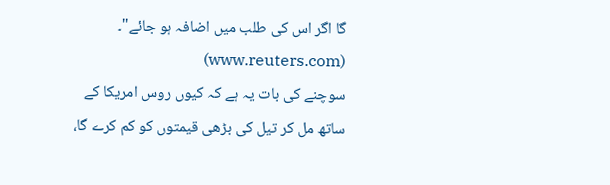گا اگر اس کی طلب میں اضافہ ہو جائے"۔ (www.reuters.com)
سوچنے کی بات یہ ہے کہ کیوں روس امریکا کے ساتھ مل کر تیل کی بڑھی قیمتوں کو کم کرے گا،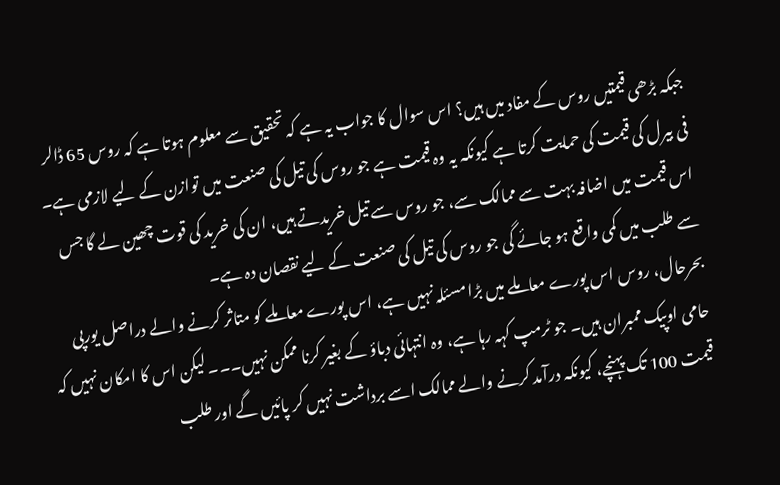جبکہ بڑھی قیمتیں روس کے مفاد میں ہیں؟ اس سوال کا جواب یہ ہے کہ تحقیق سے معلوم ہوتا ہے کہ روس 65 ڈالر فی بیرل کی قیمت کی حمایت کرتا ہے کیونکہ یہ وہ قیمت ہے جو روس کی تیل کی صنعت میں توازن کے لیے لازمی ہے۔ اس قیمت میں اضافہ بہت سے ممالک سے، جو روس سے تیل خریدتے ہیں، ان کی خرید کی قوت چھین لے گا جس سے طلب میں کمی واقع ہو جائے گی جو روس کی تیل کی صنعت کے لیے نقصان دہ ہے۔
بحرحال، روس اس پورے معاملے میں بڑا مسئلہ نہیں ہے، اس پورے معاملے کو متاثر کرنے والے دراصل یورپی حامی اوپیک ممبران ہیں۔ جو ٹرمپ کہہ رہا ہے، وہ انتہائی دباؤ کے بغیر کرنا ممکن نہیں۔۔۔ لیکن اس کا امکان نہیں کہ قیمت 100 تک پہنچے، کیونکہ درآمد کرنے والے ممالک اسے برداشت نہیں کر پائیں گے اور طلب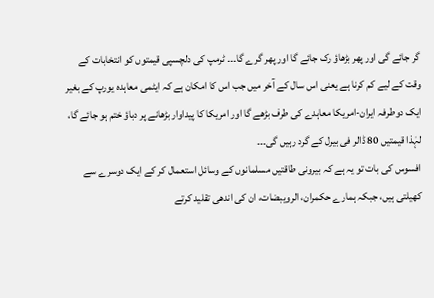گر جائے گی اور پھر بڑھاؤ رک جائے گا اور پھر گرے گا۔۔۔ ٹرمپ کی دلچسپی قیمتوں کو انتخابات کے وقت کے لیے کم کرنا ہے یعنی اس سال کے آخر میں جب اس کا امکان ہے کہ ایٹمی معاہدہ یورپ کے بغیر ایک دوطرفہ ایران-امریکا معاہدے کی طرف بڑھے گا اور امریکا کا پیداوار بڑھانے پر دباؤ ختم ہو جائے گا، لہٰذا قیمتیں 80 ڈالر فی بیرل کے گرد رہیں گی۔۔۔
افسوس کی بات تو یہ ہے کہ بیرونی طاقتیں مسلمانوں کے وسائل استعمال کر کے ایک دوسرے سے کھیلتی ہیں، جبکہ ہمارے حکمران، الرويبضات، ان کی اندھی تقلید کرتے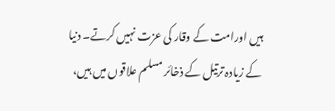ہیں اورامت کے وقار کی عزت نہیں کرتے۔ دنیا کے زیادہ ترتیل کے ذخائر مسلم علاقوں میں ہیں،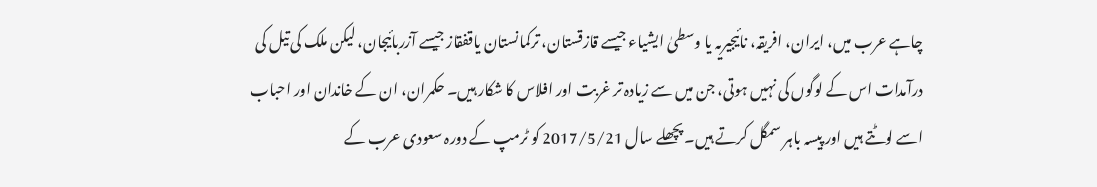چاہے عرب میں، ایران، افریقہ، نائیجیریہ یا وسطیٰ ایشیاء جیسے قازقستان، ترکمانستان یاقفقاز جیسے آزربائیجان، لیکن ملک کی تیل کی درآمدات اس کے لوگوں کی نہیں ہوتی، جن میں سے زیادہ تر غربت اور افلاس کا شکار ہیں۔ حکمران، ان کے خاندان اور احباب اسے لوٹتے ہیں اور پیسہ باہر سمگل کرتے ہیں۔ پچھلے سال 2017/5/21 کو ٹرمپ کے دورہ سعودی عرب کے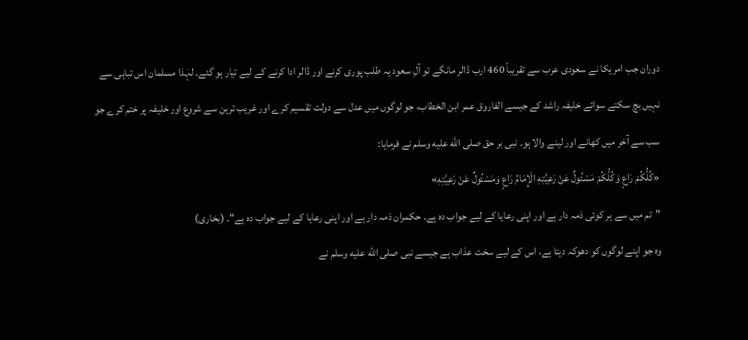دوران جب امریکا نے سعودی عرب سے تقریباً 460 ارب ڈالر مانگے تو آلِ سعود یہ طلب پوری کرنے اور ڈالر ادا کرنے کے لیے تیار ہو گئے۔ لہٰذا مسلمان اس تباہی سے نہیں بچ سکتے سوائے خلیفہ راشد کے جیسے الفاروق عمر ابن الخطاب، جو لوگوں میں عدل سے دولت تقسیم کرے اور غریب ترین سے شروع اور خلیفہ پر ختم کرے جو سب سے آخر میں کھانے اور لینے والا ہو۔ نبی بر حق صلى الله عليه وسلم نے فرمایا:
«كُلُّكُمْ رَاعٍ وَكُلُّكُمْ مَسْئُولٌ عَنْ رَعِيَّتِهِ الْإِمَامُ رَاعٍ وَمَسْئُولٌ عَنْ رَعِيَّتِهِ»
"تم میں سے ہر کوئی ذمہ دار ہے اور اپنی رعایا کے لیے جواب دہ ہے۔ حکمران ذمہ دار ہے اور اپنی رعایا کے لیے جواب دہ ہے"۔ (بخاری)
وہ جو اپنے لوگوں کو دھوکہ دیتا ہے، اس کے لیے سخت عذاب ہے جیسے نبی صلى الله عليه وسلم نے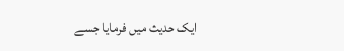ایک حدیث میں فرمایا جسے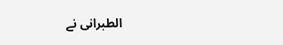الطبرانی نے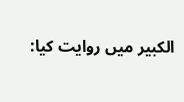الکبیر میں روایت کیا: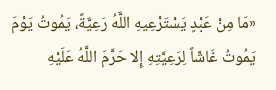«مَا مِنْ عَبْدٍ يَسْتَرْعِيهِ اللَّهُ رَعِيَّةً، يَمُوتُ يَوْمَ يَمُوتُ غَاشّاً لِرَعِيَّتِهِ إِلا حَرَّمَ اللَّهُ عَلَيْهِ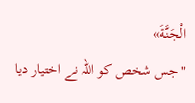الْجَنَّةَ»
"جس شخص کو اللہ نے اختیار دیا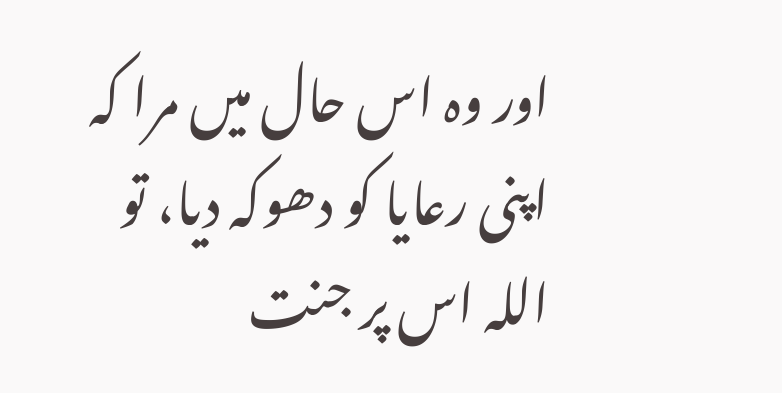اور وہ اس حال میں مرا کہ اپنی رعایا کو دھوکہ دیا، تو اللہ اس پر جنت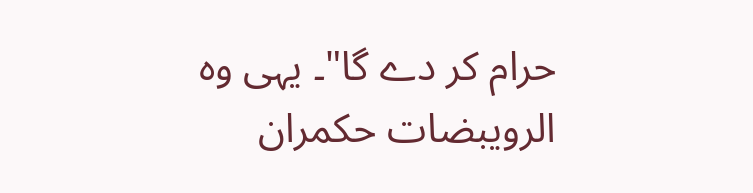حرام کر دے گا"۔ یہی وہ الرويبضات حکمران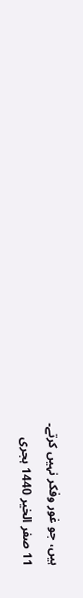ہیں، جو غور وفکر نہیں کرتے۔
11 صفر الخیر 1440 ہجری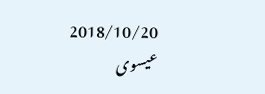2018/10/20 عیسوی